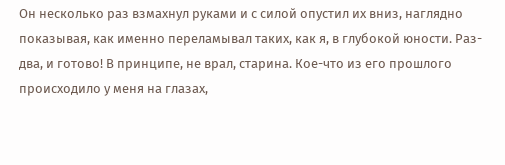Он несколько раз взмахнул руками и с силой опустил их вниз, наглядно показывая, как именно переламывал таких, как я, в глубокой юности. Раз-два, и готово! В принципе, не врал, старина. Кое-что из его прошлого происходило у меня на глазах,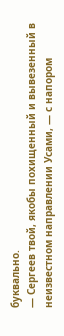буквально.
— Сергеев твой, якобы похищенный и вывезенный в неизвестном направлении Усами, — с напором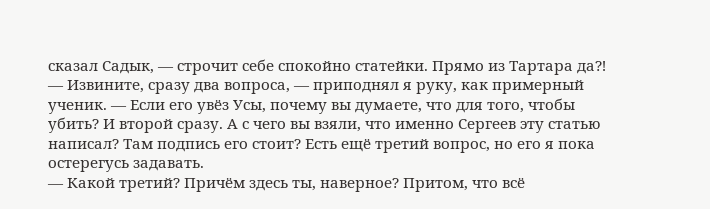сказал Садык, — строчит себе спокойно статейки. Прямо из Тартара да⁈
— Извините, сразу два вопроса, — приподнял я руку, как примерный ученик. — Если его увёз Усы, почему вы думаете, что для того, чтобы убить? И второй сразу. А с чего вы взяли, что именно Сергеев эту статью написал? Там подпись его стоит? Есть ещё третий вопрос, но его я пока остерегусь задавать.
— Какой третий? Причём здесь ты, наверное? Притом, что всё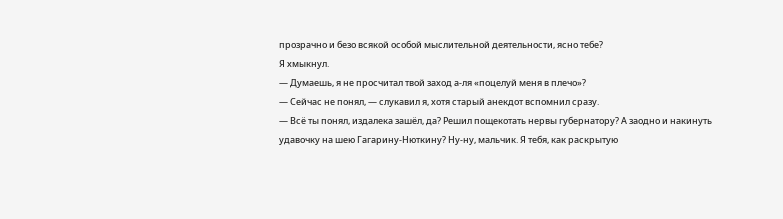прозрачно и безо всякой особой мыслительной деятельности, ясно тебе?
Я хмыкнул.
— Думаешь, я не просчитал твой заход а-ля «поцелуй меня в плечо»?
— Сейчас не понял, — слукавил я, хотя старый анекдот вспомнил сразу.
— Всё ты понял, издалека зашёл, да? Решил пощекотать нервы губернатору? А заодно и накинуть удавочку на шею Гагарину-Нюткину? Ну-ну, мальчик. Я тебя, как раскрытую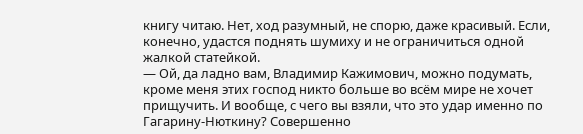книгу читаю. Нет, ход разумный, не спорю, даже красивый. Если, конечно, удастся поднять шумиху и не ограничиться одной жалкой статейкой.
— Ой, да ладно вам, Владимир Кажимович, можно подумать, кроме меня этих господ никто больше во всём мире не хочет прищучить. И вообще, с чего вы взяли, что это удар именно по Гагарину-Нюткину? Совершенно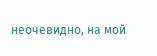неочевидно, на мой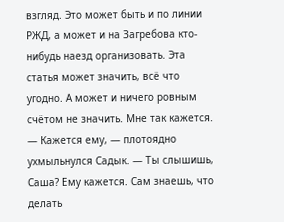взгляд. Это может быть и по линии РЖД, а может и на Загребова кто-нибудь наезд организовать. Эта статья может значить, всё что угодно. А может и ничего ровным счётом не значить. Мне так кажется.
— Кажется ему, — плотоядно ухмыльнулся Садык. — Ты слышишь, Саша? Ему кажется. Сам знаешь, что делать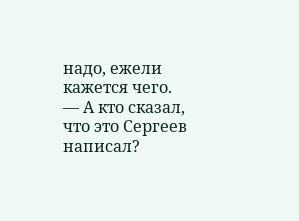надо, ежели кажется чего.
— А кто сказал, что это Сергеев написал?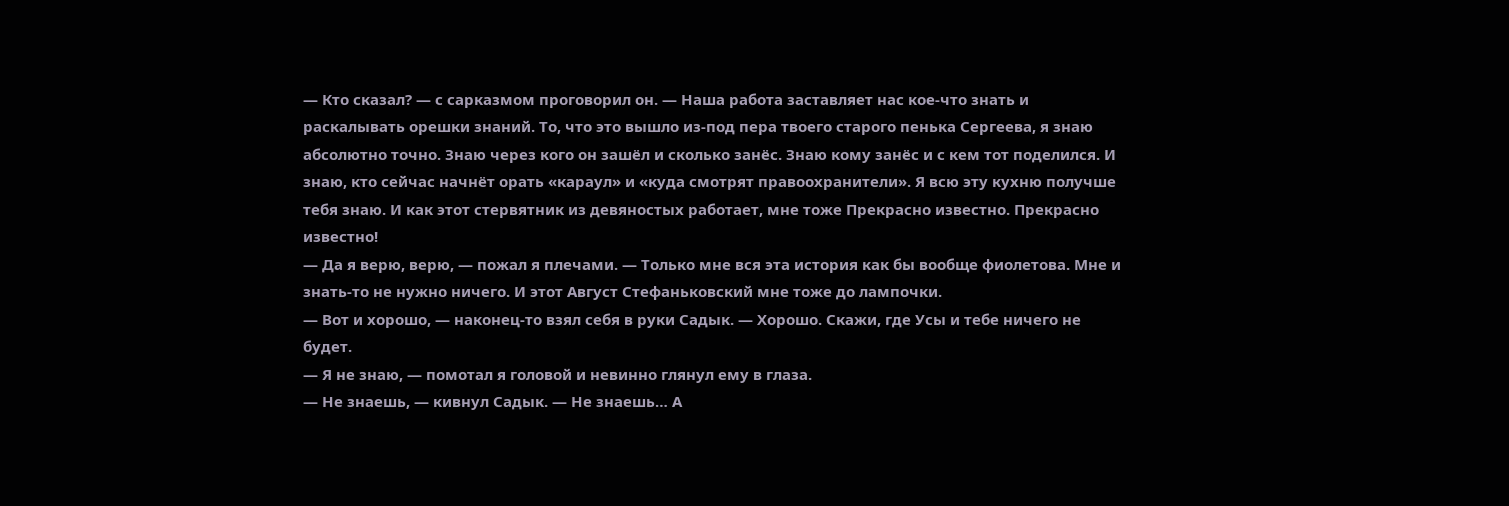— Кто сказал? — с сарказмом проговорил он. — Наша работа заставляет нас кое-что знать и раскалывать орешки знаний. То, что это вышло из-под пера твоего старого пенька Сергеева, я знаю абсолютно точно. Знаю через кого он зашёл и сколько занёс. Знаю кому занёс и с кем тот поделился. И знаю, кто сейчас начнёт орать «караул» и «куда смотрят правоохранители». Я всю эту кухню получше тебя знаю. И как этот стервятник из девяностых работает, мне тоже Прекрасно известно. Прекрасно известно!
— Да я верю, верю, — пожал я плечами. — Только мне вся эта история как бы вообще фиолетова. Мне и знать-то не нужно ничего. И этот Август Стефаньковский мне тоже до лампочки.
— Вот и хорошо, — наконец-то взял себя в руки Садык. — Хорошо. Скажи, где Усы и тебе ничего не будет.
— Я не знаю, — помотал я головой и невинно глянул ему в глаза.
— Не знаешь, — кивнул Садык. — Не знаешь… А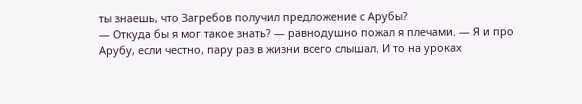ты знаешь, что Загребов получил предложение с Арубы?
— Откуда бы я мог такое знать? — равнодушно пожал я плечами. — Я и про Арубу, если честно, пару раз в жизни всего слышал. И то на уроках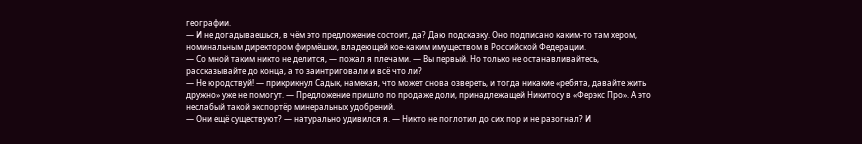географии.
— И не догадываешься, в чём это предложение состоит, да? Даю подсказку. Оно подписано каким-то там хером, номинальным директором фирмёшки, владеющей кое-каким имуществом в Российской Федерации.
— Со мной таким никто не делится, — пожал я плечами. — Вы первый. Но только не останавливайтесь, рассказывайте до конца, а то заинтриговали и всё что ли?
— Не юродствуй! — прикрикнул Садык, намекая, что может снова озвереть, и тогда никакие «ребята, давайте жить дружно» уже не помогут. — Предложение пришло по продаже доли, принадлежащей Никитосу в «Ферэкс Про». А это неслабый такой экспортёр минеральных удобрений.
— Они ещё существуют? — натурально удивился я. — Никто не поглотил до сих пор и не разогнал? И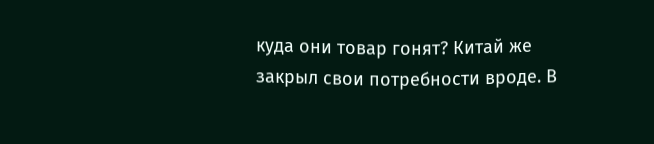куда они товар гонят? Китай же закрыл свои потребности вроде. В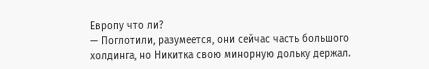Европу что ли?
— Поглотили, разумеется, они сейчас часть большого холдинга, но Никитка свою минорную дольку держал.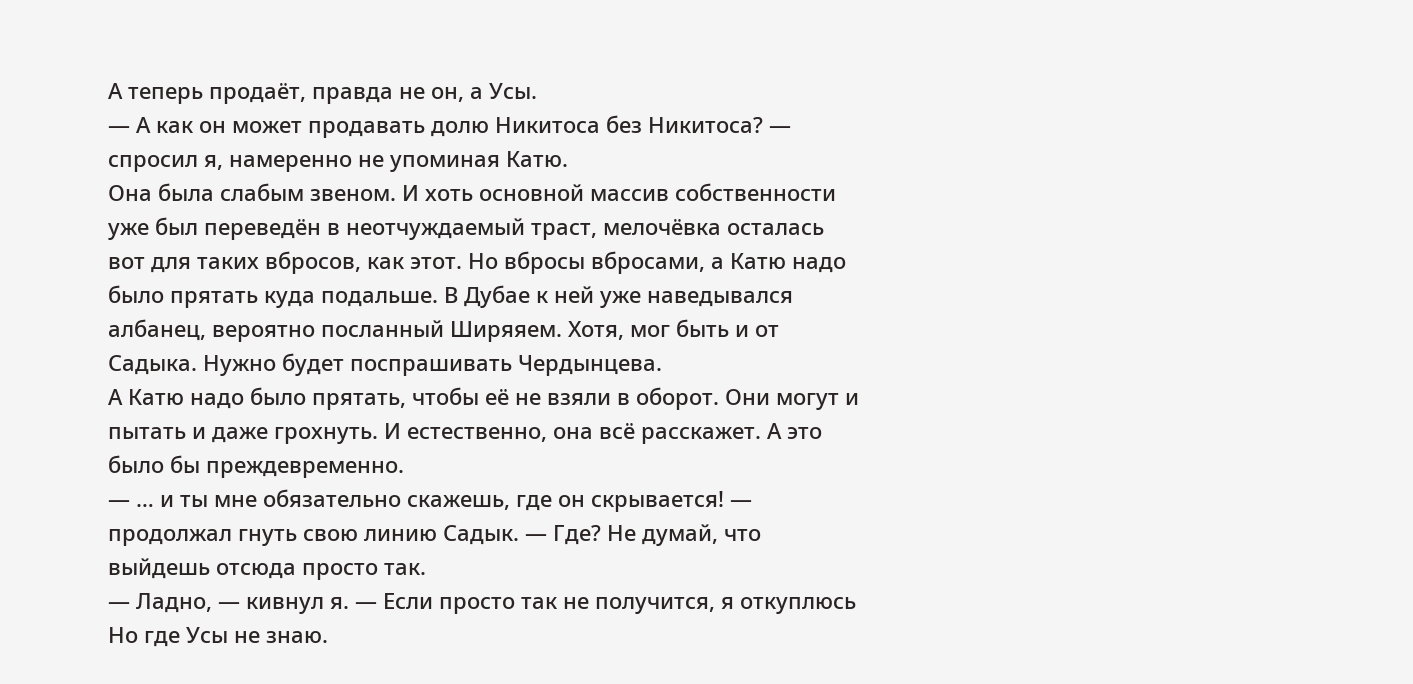А теперь продаёт, правда не он, а Усы.
— А как он может продавать долю Никитоса без Никитоса? — спросил я, намеренно не упоминая Катю.
Она была слабым звеном. И хоть основной массив собственности уже был переведён в неотчуждаемый траст, мелочёвка осталась вот для таких вбросов, как этот. Но вбросы вбросами, а Катю надо было прятать куда подальше. В Дубае к ней уже наведывался албанец, вероятно посланный Ширяяем. Хотя, мог быть и от Садыка. Нужно будет поспрашивать Чердынцева.
А Катю надо было прятать, чтобы её не взяли в оборот. Они могут и пытать и даже грохнуть. И естественно, она всё расскажет. А это было бы преждевременно.
— … и ты мне обязательно скажешь, где он скрывается! — продолжал гнуть свою линию Садык. — Где? Не думай, что выйдешь отсюда просто так.
— Ладно, — кивнул я. — Если просто так не получится, я откуплюсь Но где Усы не знаю.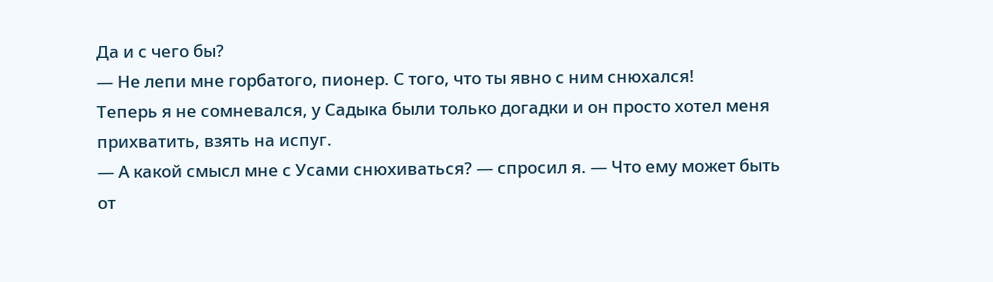Да и с чего бы?
— Не лепи мне горбатого, пионер. С того, что ты явно с ним снюхался!
Теперь я не сомневался, у Садыка были только догадки и он просто хотел меня прихватить, взять на испуг.
— А какой смысл мне с Усами снюхиваться? — спросил я. — Что ему может быть от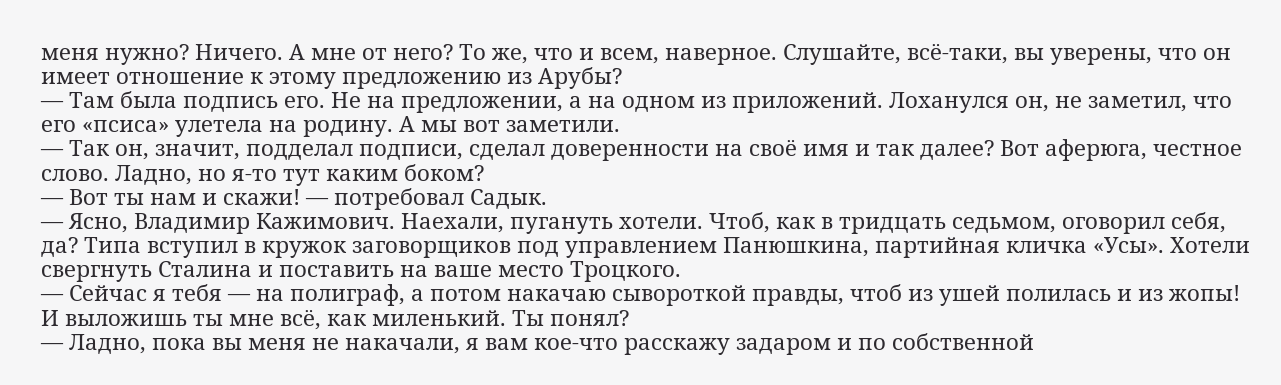меня нужно? Ничего. А мне от него? То же, что и всем, наверное. Слушайте, всё-таки, вы уверены, что он имеет отношение к этому предложению из Арубы?
— Там была подпись его. Не на предложении, а на одном из приложений. Лоханулся он, не заметил, что его «псиса» улетела на родину. А мы вот заметили.
— Так он, значит, подделал подписи, сделал доверенности на своё имя и так далее? Вот аферюга, честное слово. Ладно, но я-то тут каким боком?
— Вот ты нам и скажи! — потребовал Садык.
— Ясно, Владимир Кажимович. Наехали, пугануть хотели. Чтоб, как в тридцать седьмом, оговорил себя, да? Типа вступил в кружок заговорщиков под управлением Панюшкина, партийная кличка «Усы». Хотели свергнуть Сталина и поставить на ваше место Троцкого.
— Сейчас я тебя — на полиграф, а потом накачаю сывороткой правды, чтоб из ушей полилась и из жопы! И выложишь ты мне всё, как миленький. Ты понял?
— Ладно, пока вы меня не накачали, я вам кое-что расскажу задаром и по собственной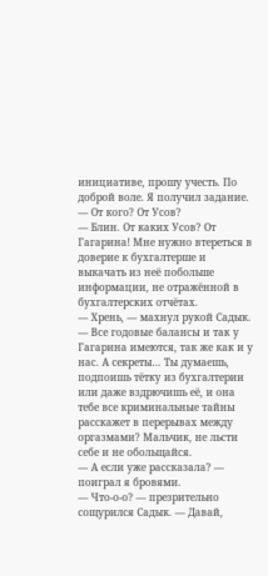инициативе, прошу учесть. По доброй воле. Я получил задание.
— От кого? От Усов?
— Блин. От каких Усов? От Гагарина! Мне нужно втереться в доверие к бухгалтерше и выкачать из неё побольше информации, не отражённой в бухгалтерских отчётах.
— Хрень, — махнул рукой Садык. — Все годовые балансы и так у Гагарина имеются, так же как и у нас. А секреты… Ты думаешь, подпоишь тётку из бухгалтерии или даже вздрючишь её, и она тебе все криминальные тайны расскажет в перерывах между оргазмами? Мальчик, не льсти себе и не обольщайся.
— А если уже рассказала? — поиграл я бровями.
— Что-о-о? — презрительно сощурился Садык. — Давай,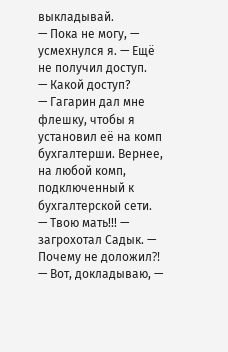выкладывай.
— Пока не могу, — усмехнулся я. — Ещё не получил доступ.
— Какой доступ?
— Гагарин дал мне флешку, чтобы я установил её на комп бухгалтерши. Вернее, на любой комп, подключенный к бухгалтерской сети.
— Твою мать!!! — загрохотал Садык. — Почему не доложил⁈
— Вот, докладываю, —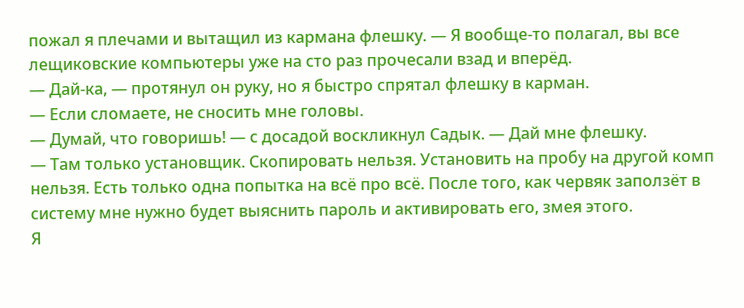пожал я плечами и вытащил из кармана флешку. — Я вообще-то полагал, вы все лещиковские компьютеры уже на сто раз прочесали взад и вперёд.
— Дай-ка, — протянул он руку, но я быстро спрятал флешку в карман.
— Если сломаете, не сносить мне головы.
— Думай, что говоришь! — с досадой воскликнул Садык. — Дай мне флешку.
— Там только установщик. Скопировать нельзя. Установить на пробу на другой комп нельзя. Есть только одна попытка на всё про всё. После того, как червяк заползёт в систему мне нужно будет выяснить пароль и активировать его, змея этого.
Я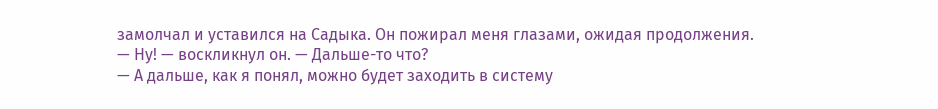замолчал и уставился на Садыка. Он пожирал меня глазами, ожидая продолжения.
— Ну! — воскликнул он. — Дальше-то что?
— А дальше, как я понял, можно будет заходить в систему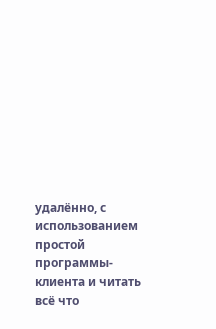удалённо, с использованием простой программы-клиента и читать всё что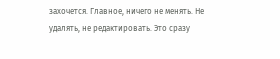захочется. Главное, ничего не менять. Не удалять, не редактировать. Это сразу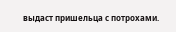выдаст пришельца с потрохами.